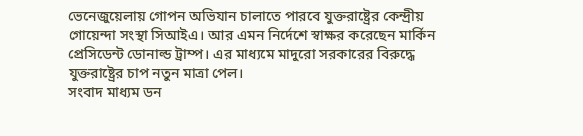ভেনেজুয়েলায় গোপন অভিযান চালাতে পারবে যুক্তরাষ্ট্রের কেন্দ্রীয় গোয়েন্দা সংস্থা সিআইএ। আর এমন নির্দেশে স্বাক্ষর করেছেন মার্কিন প্রেসিডেন্ট ডোনাল্ড ট্রাম্প। এর মাধ্যমে মাদুরো সরকারের বিরুদ্ধে যুক্তরাষ্ট্রের চাপ নতুন মাত্রা পেল।
সংবাদ মাধ্যম ডন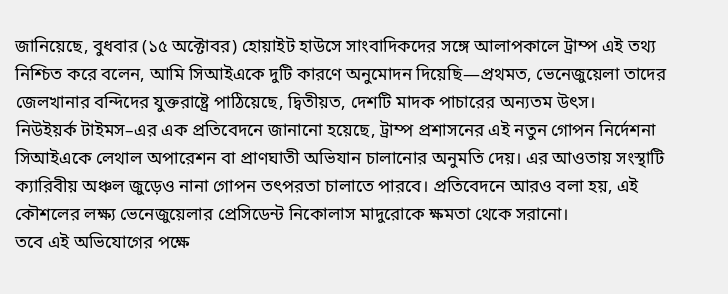জানিয়েছে, বুধবার (১৫ অক্টোবর) হোয়াইট হাউসে সাংবাদিকদের সঙ্গে আলাপকালে ট্রাম্প এই তথ্য নিশ্চিত করে বলেন, আমি সিআইএকে দুটি কারণে অনুমোদন দিয়েছি—প্রথমত, ভেনেজুয়েলা তাদের জেলখানার বন্দিদের যুক্তরাষ্ট্রে পাঠিয়েছে, দ্বিতীয়ত, দেশটি মাদক পাচারের অন্যতম উৎস।
নিউইয়র্ক টাইমস–এর এক প্রতিবেদনে জানানো হয়েছে, ট্রাম্প প্রশাসনের এই নতুন গোপন নির্দেশনা সিআইএকে লেথাল অপারেশন বা প্রাণঘাতী অভিযান চালানোর অনুমতি দেয়। এর আওতায় সংস্থাটি ক্যারিবীয় অঞ্চল জুড়েও নানা গোপন তৎপরতা চালাতে পারবে। প্রতিবেদনে আরও বলা হয়, এই কৌশলের লক্ষ্য ভেনেজুয়েলার প্রেসিডেন্ট নিকোলাস মাদুরোকে ক্ষমতা থেকে সরানো।
তবে এই অভিযোগের পক্ষে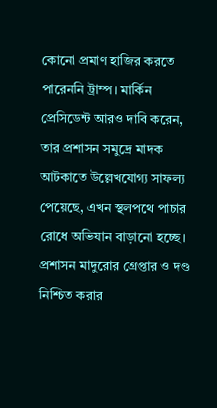কোনো প্রমাণ হাজির করতে পারেননি ট্রাম্প। মার্কিন প্রেসিডেন্ট আরও দাবি করেন, তার প্রশাসন সমুদ্রে মাদক আটকাতে উল্লেখযোগ্য সাফল্য পেয়েছে, এখন স্থলপথে পাচার রোধে অভিযান বাড়ানো হচ্ছে। প্রশাসন মাদুরোর গ্রেপ্তার ও দণ্ড নিশ্চিত করার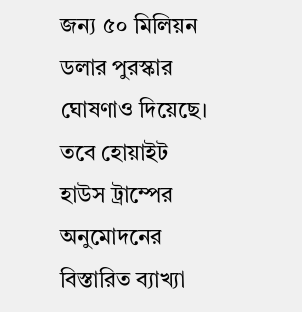জন্য ৫০ মিলিয়ন ডলার পুরস্কার ঘোষণাও দিয়েছে। তবে হোয়াইট হাউস ট্রাম্পের অনুমোদনের বিস্তারিত ব্যাখ্যা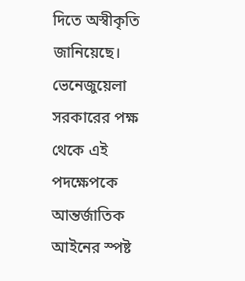দিতে অস্বীকৃতি জানিয়েছে।
ভেনেজুয়েলা সরকারের পক্ষ থেকে এই পদক্ষেপকে আন্তর্জাতিক আইনের স্পষ্ট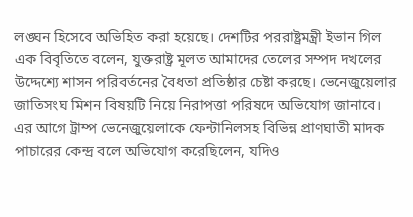লঙ্ঘন হিসেবে অভিহিত করা হয়েছে। দেশটির পররাষ্ট্রমন্ত্রী ইভান গিল এক বিবৃতিতে বলেন, যুক্তরাষ্ট্র মূলত আমাদের তেলের সম্পদ দখলের উদ্দেশ্যে শাসন পরিবর্তনের বৈধতা প্রতিষ্ঠার চেষ্টা করছে। ভেনেজুয়েলার জাতিসংঘ মিশন বিষয়টি নিয়ে নিরাপত্তা পরিষদে অভিযোগ জানাবে।
এর আগে ট্রাম্প ভেনেজুয়েলাকে ফেন্টানিলসহ বিভিন্ন প্রাণঘাতী মাদক পাচারের কেন্দ্র বলে অভিযোগ করেছিলেন, যদিও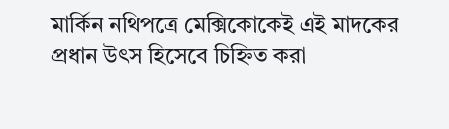মার্কিন নথিপত্রে মেক্সিকোকেই এই মাদকের প্রধান উৎস হিসেবে চিহ্নিত করা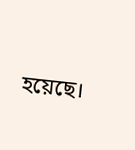হয়েছে।